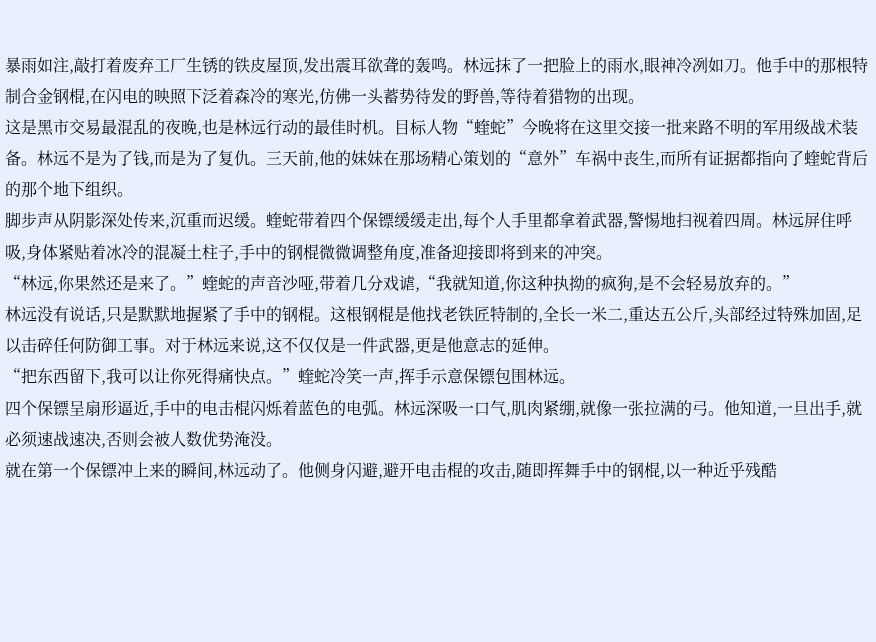暴雨如注,敲打着废弃工厂生锈的铁皮屋顶,发出震耳欲聋的轰鸣。林远抹了一把脸上的雨水,眼神冷冽如刀。他手中的那根特制合金钢棍,在闪电的映照下泛着森冷的寒光,仿佛一头蓄势待发的野兽,等待着猎物的出现。
这是黑市交易最混乱的夜晚,也是林远行动的最佳时机。目标人物“蝰蛇”今晚将在这里交接一批来路不明的军用级战术装备。林远不是为了钱,而是为了复仇。三天前,他的妹妹在那场精心策划的“意外”车祸中丧生,而所有证据都指向了蝰蛇背后的那个地下组织。
脚步声从阴影深处传来,沉重而迟缓。蝰蛇带着四个保镖缓缓走出,每个人手里都拿着武器,警惕地扫视着四周。林远屏住呼吸,身体紧贴着冰冷的混凝土柱子,手中的钢棍微微调整角度,准备迎接即将到来的冲突。
“林远,你果然还是来了。”蝰蛇的声音沙哑,带着几分戏谑,“我就知道,你这种执拗的疯狗,是不会轻易放弃的。”
林远没有说话,只是默默地握紧了手中的钢棍。这根钢棍是他找老铁匠特制的,全长一米二,重达五公斤,头部经过特殊加固,足以击碎任何防御工事。对于林远来说,这不仅仅是一件武器,更是他意志的延伸。
“把东西留下,我可以让你死得痛快点。”蝰蛇冷笑一声,挥手示意保镖包围林远。
四个保镖呈扇形逼近,手中的电击棍闪烁着蓝色的电弧。林远深吸一口气,肌肉紧绷,就像一张拉满的弓。他知道,一旦出手,就必须速战速决,否则会被人数优势淹没。
就在第一个保镖冲上来的瞬间,林远动了。他侧身闪避,避开电击棍的攻击,随即挥舞手中的钢棍,以一种近乎残酷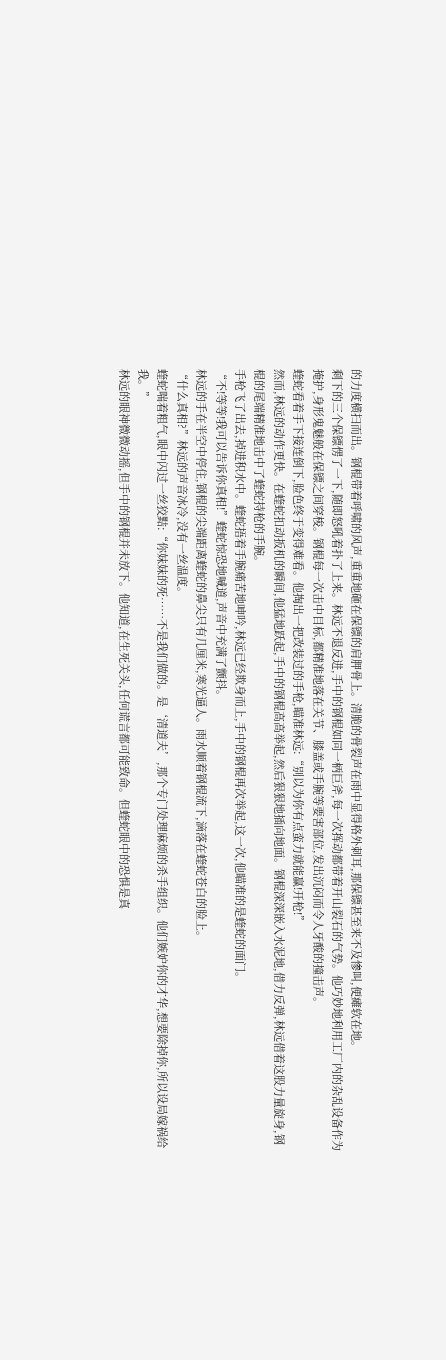的力度横扫而出。钢棍带着呼啸的风声,重重地砸在保镖的肩胛骨上。清脆的骨裂声在雨中显得格外刺耳,那保镖甚至来不及惨叫,便瘫软在地。
剩下的三个保镖愣了一下,随即怒吼着扑了上来。林远不退反进,手中的钢棍如同一柄巨斧,每一次挥动都带着开山裂石的气势。他巧妙地利用工厂内的杂乱设备作为掩护,身形鬼魅般在保镖之间穿梭。钢棍每一次击中目标,都精准地落在关节、膝盖或手腕等要害部位,发出沉闷而令人牙酸的撞击声。
蝰蛇看着手下接连倒下,脸色终于变得难看。他掏出一把改装过的手枪,瞄准林远:“别以为你有点蛮力就能赢!开枪!”
然而,林远的动作更快。在蝰蛇扣动扳机的瞬间,他猛地跃起,手中的钢棍高高举起,然后狠狠地插向地面。钢棍深深嵌入水泥地,借力反弹,林远借着这股力量旋身,钢棍的尾端精准地击中了蝰蛇持枪的手腕。
手枪飞了出去,掉进积水中。蝰蛇捂着手腕痛苦地呻吟,林远已经欺身而上,手中的钢棍再次举起,这一次,他瞄准的是蝰蛇的面门。
“不!等等!我可以告诉你真相!”蝰蛇惊恐地喊道,声音中充满了颤抖。
林远的手在半空中停住,钢棍的尖端距离蝰蛇的鼻尖只有几厘米,寒光逼人。雨水顺着钢棍流下,滴落在蝰蛇苍白的脸上。
“什么真相?”林远的声音冰冷,没有一丝温度。
蝰蛇喘着粗气,眼中闪过一丝狡黠:“你妹妹的死……不是我们做的。是‘清道夫’,那个专门处理麻烦的杀手组织。他们嫉妒你的才华,想要除掉你,所以设局嫁祸给我。”
林远的眼神微微动摇,但手中的钢棍并未放下。他知道,在生死关头,任何谎言都可能致命。但蝰蛇眼中的恐惧是真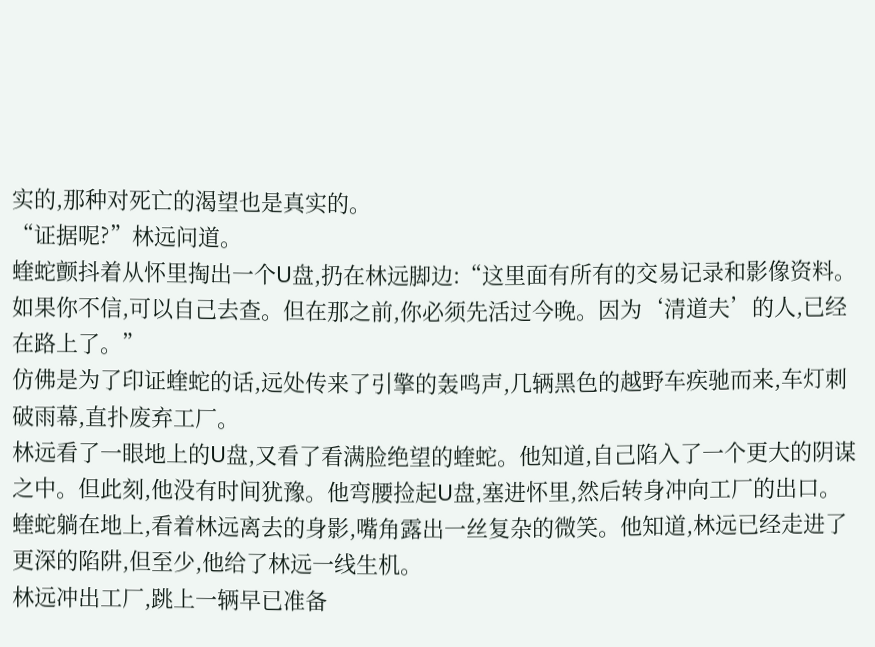实的,那种对死亡的渴望也是真实的。
“证据呢?”林远问道。
蝰蛇颤抖着从怀里掏出一个U盘,扔在林远脚边:“这里面有所有的交易记录和影像资料。如果你不信,可以自己去查。但在那之前,你必须先活过今晚。因为‘清道夫’的人,已经在路上了。”
仿佛是为了印证蝰蛇的话,远处传来了引擎的轰鸣声,几辆黑色的越野车疾驰而来,车灯刺破雨幕,直扑废弃工厂。
林远看了一眼地上的U盘,又看了看满脸绝望的蝰蛇。他知道,自己陷入了一个更大的阴谋之中。但此刻,他没有时间犹豫。他弯腰捡起U盘,塞进怀里,然后转身冲向工厂的出口。
蝰蛇躺在地上,看着林远离去的身影,嘴角露出一丝复杂的微笑。他知道,林远已经走进了更深的陷阱,但至少,他给了林远一线生机。
林远冲出工厂,跳上一辆早已准备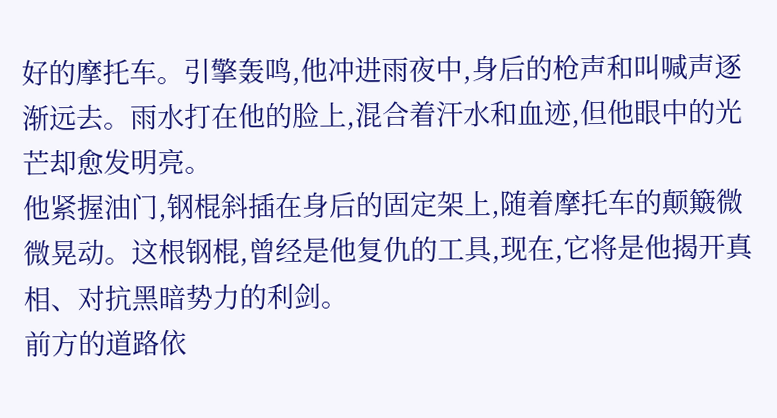好的摩托车。引擎轰鸣,他冲进雨夜中,身后的枪声和叫喊声逐渐远去。雨水打在他的脸上,混合着汗水和血迹,但他眼中的光芒却愈发明亮。
他紧握油门,钢棍斜插在身后的固定架上,随着摩托车的颠簸微微晃动。这根钢棍,曾经是他复仇的工具,现在,它将是他揭开真相、对抗黑暗势力的利剑。
前方的道路依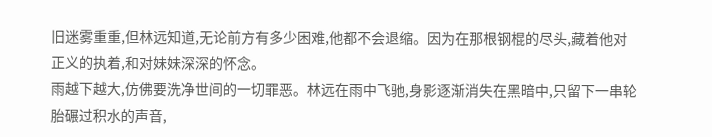旧迷雾重重,但林远知道,无论前方有多少困难,他都不会退缩。因为在那根钢棍的尽头,藏着他对正义的执着,和对妹妹深深的怀念。
雨越下越大,仿佛要洗净世间的一切罪恶。林远在雨中飞驰,身影逐渐消失在黑暗中,只留下一串轮胎碾过积水的声音,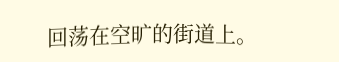回荡在空旷的街道上。